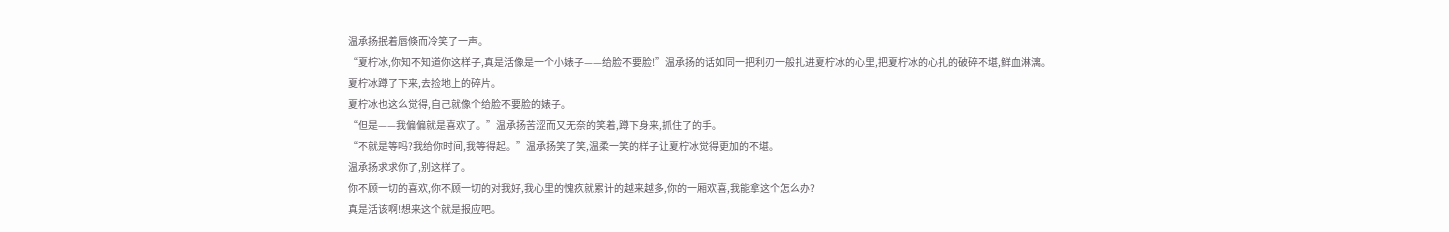温承扬抿着唇倏而冷笑了一声。
“夏柠冰,你知不知道你这样子,真是活像是一个小婊子——给脸不要脸!”温承扬的话如同一把利刃一般扎进夏柠冰的心里,把夏柠冰的心扎的破碎不堪,鲜血淋漓。
夏柠冰蹲了下来,去捡地上的碎片。
夏柠冰也这么觉得,自己就像个给脸不要脸的婊子。
“但是——我偏偏就是喜欢了。”温承扬苦涩而又无奈的笑着,蹲下身来,抓住了的手。
“不就是等吗?我给你时间,我等得起。”温承扬笑了笑,温柔一笑的样子让夏柠冰觉得更加的不堪。
温承扬求求你了,别这样了。
你不顾一切的喜欢,你不顾一切的对我好,我心里的愧疚就累计的越来越多,你的一厢欢喜,我能拿这个怎么办?
真是活该啊!想来这个就是报应吧。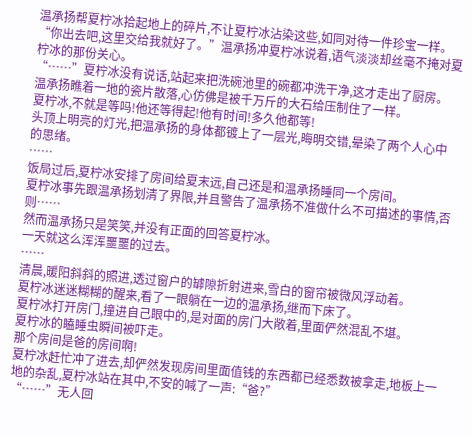温承扬帮夏柠冰拾起地上的碎片,不让夏柠冰沾染这些,如同对待一件珍宝一样。
“你出去吧,这里交给我就好了。”温承扬冲夏柠冰说着,语气淡淡却丝毫不掩对夏柠冰的那份关心。
“……”夏柠冰没有说话,站起来把洗碗池里的碗都冲洗干净,这才走出了厨房。
温承扬瞧着一地的瓷片散落,心仿佛是被千万斤的大石给压制住了一样。
夏柠冰,不就是等吗!他还等得起!他有时间!多久他都等!
头顶上明亮的灯光,把温承扬的身体都镀上了一层光,晦明交错,晕染了两个人心中的思绪。
……
饭局过后,夏柠冰安排了房间给夏末远,自己还是和温承扬睡同一个房间。
夏柠冰事先跟温承扬划清了界限,并且警告了温承扬不准做什么不可描述的事情,否则……
然而温承扬只是笑笑,并没有正面的回答夏柠冰。
一天就这么浑浑噩噩的过去。
……
清晨,暖阳斜斜的照进,透过窗户的罅隙折射进来,雪白的窗帘被微风浮动着。
夏柠冰迷迷糊糊的醒来,看了一眼躺在一边的温承扬,继而下床了。
夏柠冰打开房门,撞进自己眼中的,是对面的房门大敞着,里面俨然混乱不堪。
夏柠冰的瞌睡虫瞬间被吓走。
那个房间是爸的房间啊!
夏柠冰赶忙冲了进去,却俨然发现房间里面值钱的东西都已经悉数被拿走,地板上一地的杂乱,夏柠冰站在其中,不安的喊了一声:“爸?”
“……”无人回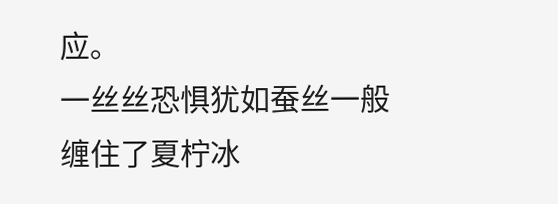应。
一丝丝恐惧犹如蚕丝一般缠住了夏柠冰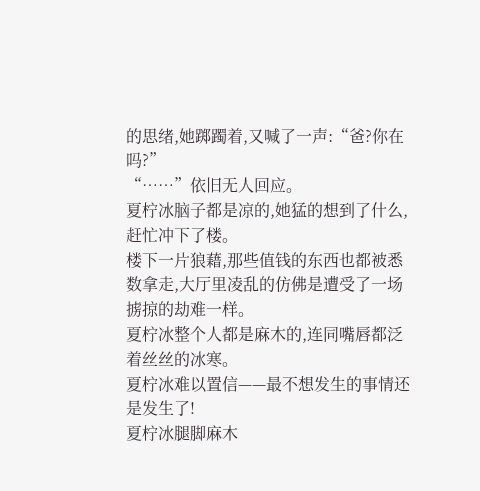的思绪,她踯躅着,又喊了一声:“爸?你在吗?”
“……”依旧无人回应。
夏柠冰脑子都是凉的,她猛的想到了什么,赶忙冲下了楼。
楼下一片狼藉,那些值钱的东西也都被悉数拿走,大厅里凌乱的仿佛是遭受了一场掳掠的劫难一样。
夏柠冰整个人都是麻木的,连同嘴唇都泛着丝丝的冰寒。
夏柠冰难以置信——最不想发生的事情还是发生了!
夏柠冰腿脚麻木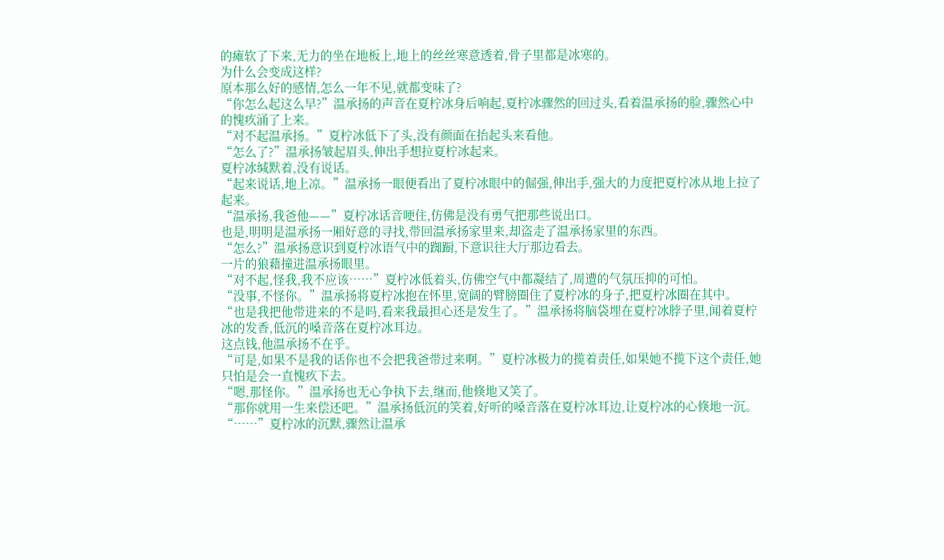的瘫软了下来,无力的坐在地板上,地上的丝丝寒意透着,骨子里都是冰寒的。
为什么会变成这样?
原本那么好的感情,怎么一年不见,就都变味了?
“你怎么起这么早?”温承扬的声音在夏柠冰身后响起,夏柠冰骤然的回过头,看着温承扬的脸,骤然心中的愧疚涌了上来。
“对不起温承扬。”夏柠冰低下了头,没有颜面在抬起头来看他。
“怎么了?”温承扬皱起眉头,伸出手想拉夏柠冰起来。
夏柠冰缄默着,没有说话。
“起来说话,地上凉。”温承扬一眼便看出了夏柠冰眼中的倔强,伸出手,强大的力度把夏柠冰从地上拉了起来。
“温承扬,我爸他——”夏柠冰话音哽住,仿佛是没有勇气把那些说出口。
也是,明明是温承扬一厢好意的寻找,带回温承扬家里来,却盗走了温承扬家里的东西。
“怎么?”温承扬意识到夏柠冰语气中的踟蹰,下意识往大厅那边看去。
一片的狼藉撞进温承扬眼里。
“对不起,怪我,我不应该……”夏柠冰低着头,仿佛空气中都凝结了,周遭的气氛压抑的可怕。
“没事,不怪你。”温承扬将夏柠冰抱在怀里,宽阔的臂膀圈住了夏柠冰的身子,把夏柠冰圈在其中。
“也是我把他带进来的不是吗,看来我最担心还是发生了。”温承扬将脑袋埋在夏柠冰脖子里,闻着夏柠冰的发香,低沉的嗓音落在夏柠冰耳边。
这点钱,他温承扬不在乎。
“可是,如果不是我的话你也不会把我爸带过来啊。”夏柠冰极力的揽着责任,如果她不揽下这个责任,她只怕是会一直愧疚下去。
“嗯,那怪你。”温承扬也无心争执下去,继而,他倏地又笑了。
“那你就用一生来偿还吧。”温承扬低沉的笑着,好听的嗓音落在夏柠冰耳边,让夏柠冰的心倏地一沉。
“……”夏柠冰的沉默,骤然让温承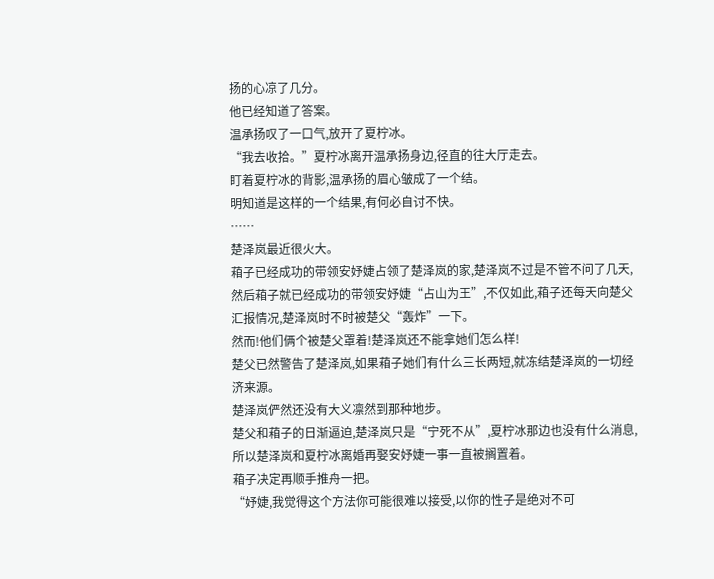扬的心凉了几分。
他已经知道了答案。
温承扬叹了一口气,放开了夏柠冰。
“我去收拾。”夏柠冰离开温承扬身边,径直的往大厅走去。
盯着夏柠冰的背影,温承扬的眉心皱成了一个结。
明知道是这样的一个结果,有何必自讨不快。
……
楚泽岚最近很火大。
葙子已经成功的带领安妤婕占领了楚泽岚的家,楚泽岚不过是不管不问了几天,然后葙子就已经成功的带领安妤婕“占山为王”,不仅如此,葙子还每天向楚父汇报情况,楚泽岚时不时被楚父“轰炸”一下。
然而!他们俩个被楚父罩着!楚泽岚还不能拿她们怎么样!
楚父已然警告了楚泽岚,如果葙子她们有什么三长两短,就冻结楚泽岚的一切经济来源。
楚泽岚俨然还没有大义凛然到那种地步。
楚父和葙子的日渐逼迫,楚泽岚只是“宁死不从”,夏柠冰那边也没有什么消息,所以楚泽岚和夏柠冰离婚再娶安妤婕一事一直被搁置着。
葙子决定再顺手推舟一把。
“妤婕,我觉得这个方法你可能很难以接受,以你的性子是绝对不可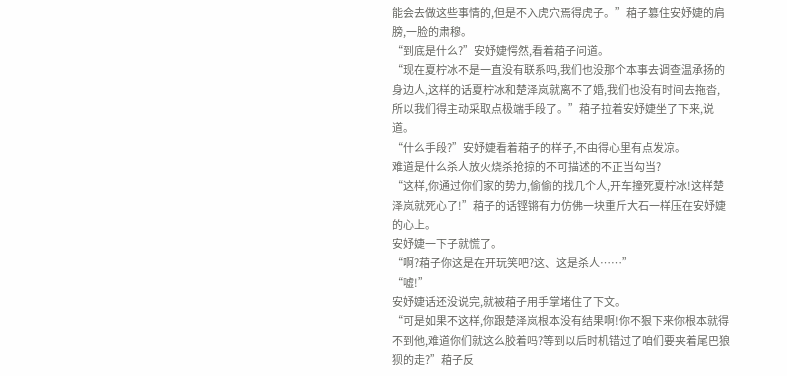能会去做这些事情的,但是不入虎穴焉得虎子。”葙子篡住安妤婕的肩膀,一脸的肃穆。
“到底是什么?”安妤婕愕然,看着葙子问道。
“现在夏柠冰不是一直没有联系吗,我们也没那个本事去调查温承扬的身边人,这样的话夏柠冰和楚泽岚就离不了婚,我们也没有时间去拖沓,所以我们得主动采取点极端手段了。”葙子拉着安妤婕坐了下来,说道。
“什么手段?”安妤婕看着葙子的样子,不由得心里有点发凉。
难道是什么杀人放火烧杀抢掠的不可描述的不正当勾当?
“这样,你通过你们家的势力,偷偷的找几个人,开车撞死夏柠冰!这样楚泽岚就死心了!”葙子的话铿锵有力仿佛一块重斤大石一样压在安妤婕的心上。
安妤婕一下子就慌了。
“啊?葙子你这是在开玩笑吧?这、这是杀人……”
“嘘!”
安妤婕话还没说完,就被葙子用手掌堵住了下文。
“可是如果不这样,你跟楚泽岚根本没有结果啊!你不狠下来你根本就得不到他,难道你们就这么胶着吗?等到以后时机错过了咱们要夹着尾巴狼狈的走?”葙子反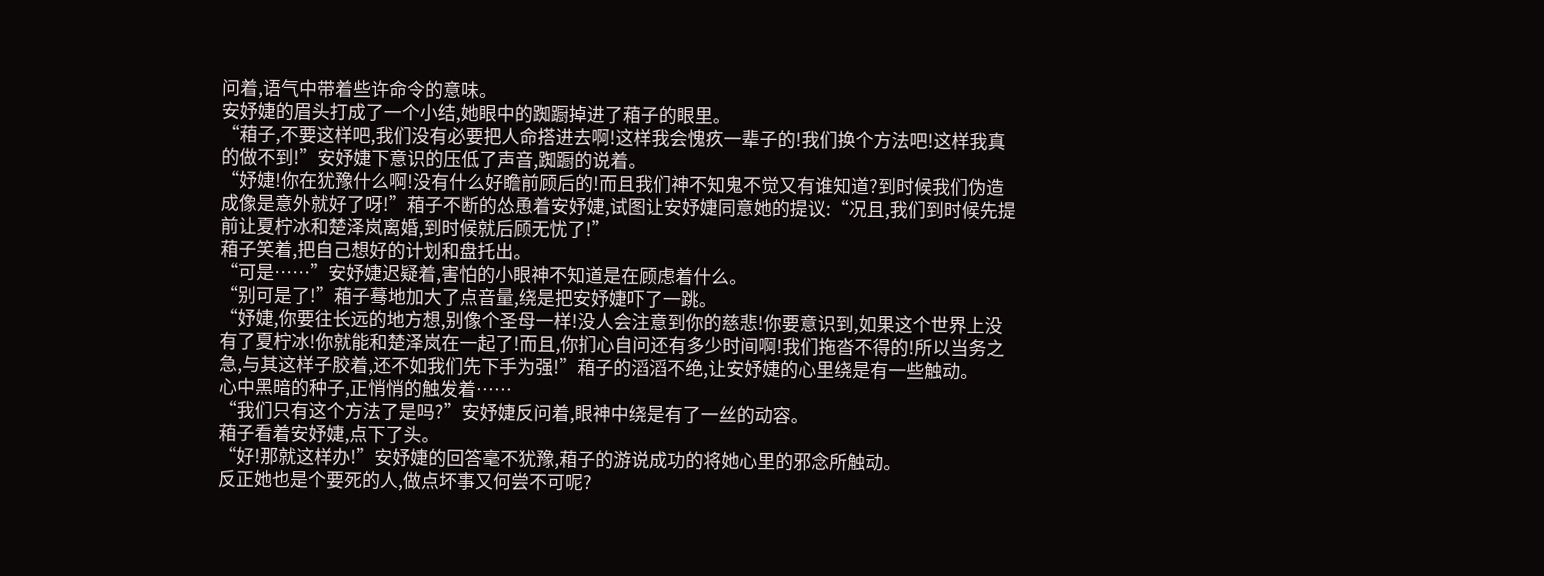问着,语气中带着些许命令的意味。
安妤婕的眉头打成了一个小结,她眼中的踟蹰掉进了葙子的眼里。
“葙子,不要这样吧,我们没有必要把人命搭进去啊!这样我会愧疚一辈子的!我们换个方法吧!这样我真的做不到!”安妤婕下意识的压低了声音,踟蹰的说着。
“妤婕!你在犹豫什么啊!没有什么好瞻前顾后的!而且我们神不知鬼不觉又有谁知道?到时候我们伪造成像是意外就好了呀!”葙子不断的怂恿着安妤婕,试图让安妤婕同意她的提议:“况且,我们到时候先提前让夏柠冰和楚泽岚离婚,到时候就后顾无忧了!”
葙子笑着,把自己想好的计划和盘托出。
“可是……”安妤婕迟疑着,害怕的小眼神不知道是在顾虑着什么。
“别可是了!”葙子蓦地加大了点音量,绕是把安妤婕吓了一跳。
“妤婕,你要往长远的地方想,别像个圣母一样!没人会注意到你的慈悲!你要意识到,如果这个世界上没有了夏柠冰!你就能和楚泽岚在一起了!而且,你扪心自问还有多少时间啊!我们拖沓不得的!所以当务之急,与其这样子胶着,还不如我们先下手为强!”葙子的滔滔不绝,让安妤婕的心里绕是有一些触动。
心中黑暗的种子,正悄悄的触发着……
“我们只有这个方法了是吗?”安妤婕反问着,眼神中绕是有了一丝的动容。
葙子看着安妤婕,点下了头。
“好!那就这样办!”安妤婕的回答毫不犹豫,葙子的游说成功的将她心里的邪念所触动。
反正她也是个要死的人,做点坏事又何尝不可呢?